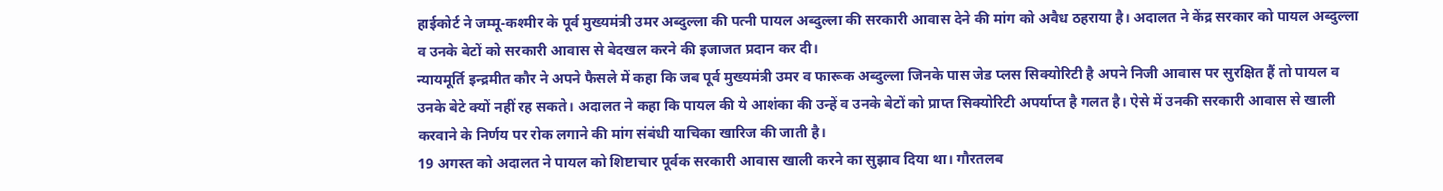हाईकोर्ट ने जम्मू-कश्मीर के पूर्व मुख्यमंत्री उमर अब्दुल्ला की पत्नी पायल अब्दुल्ला की सरकारी आवास देने की मांग को अवैध ठहराया है। अदालत ने केंद्र सरकार को पायल अब्दुल्ला व उनके बेटों को सरकारी आवास से बेदखल करने की इजाजत प्रदान कर दी।
न्यायमूर्ति इन्द्रमीत कौर ने अपने फैसले में कहा कि जब पूर्व मुख्यमंत्री उमर व फारूक अब्दुल्ला जिनके पास जेड प्लस सिक्योरिटी है अपने निजी आवास पर सुरक्षित हैं तो पायल व उनके बेटे क्यों नहीं रह सकते। अदालत ने कहा कि पायल की ये आशंका की उन्हें व उनके बेटों को प्राप्त सिक्योरिटी अपर्याप्त है गलत है। ऐसे में उनकी सरकारी आवास से खाली करवाने के निर्णय पर रोक लगाने की मांग संबंधी याचिका खारिज की जाती है।
19 अगस्त को अदालत ने पायल को शिष्टाचार पूर्वक सरकारी आवास खाली करने का सुझाव दिया था। गौरतलब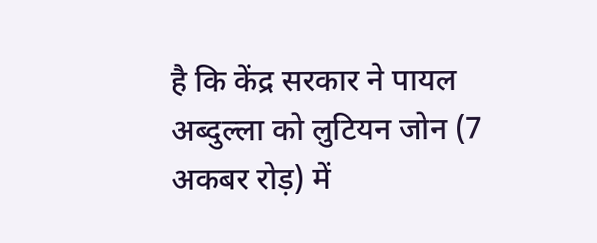है कि केंद्र सरकार ने पायल अब्दुल्ला को लुटियन जोन (7 अकबर रोड़) में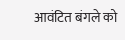आवंटित बंगले को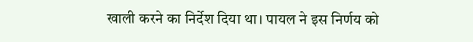खाली करने का निर्देश दिया था। पायल ने इस निर्णय को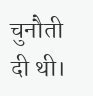चुनौती दी थी।